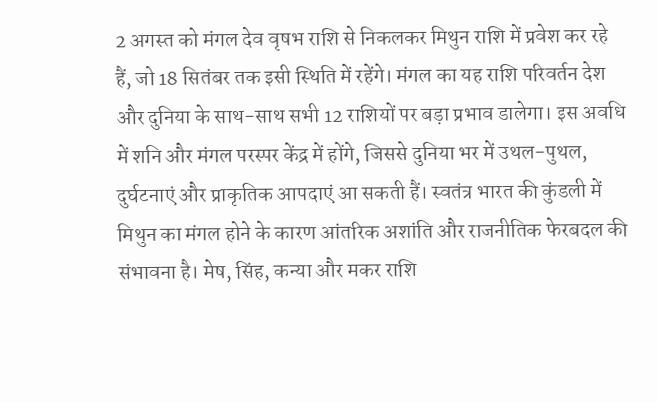2 अगस्त को मंगल देव वृषभ राशि से निकलकर मिथुन राशि में प्रवेश कर रहे हैं, जो 18 सितंबर तक इसी स्थिति में रहेंगे। मंगल का यह राशि परिवर्तन देश और दुनिया के साथ-साथ सभी 12 राशियों पर बड़ा प्रभाव डालेगा। इस अवधि में शनि और मंगल परस्पर केंद्र में होंगे, जिससे दुनिया भर में उथल-पुथल, दुर्घटनाएं और प्राकृतिक आपदाएं आ सकती हैं। स्वतंत्र भारत की कुंडली में मिथुन का मंगल होने के कारण आंतरिक अशांति और राजनीतिक फेरबदल की संभावना है। मेष, सिंह, कन्या और मकर राशि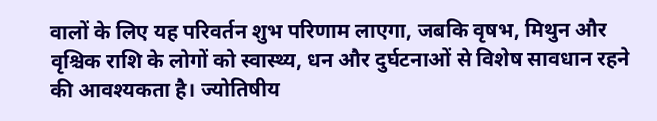वालों के लिए यह परिवर्तन शुभ परिणाम लाएगा, जबकि वृषभ, मिथुन और वृश्चिक राशि के लोगों को स्वास्थ्य, धन और दुर्घटनाओं से विशेष सावधान रहने की आवश्यकता है। ज्योतिषीय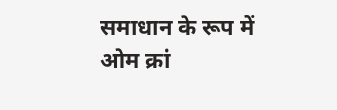समाधान के रूप में ओम क्रां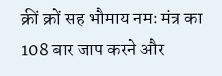क्रीं क्रों सह भौमाय नमः मंत्र का 108 बार जाप करने और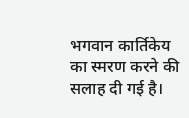भगवान कार्तिकेय का स्मरण करने की सलाह दी गई है।